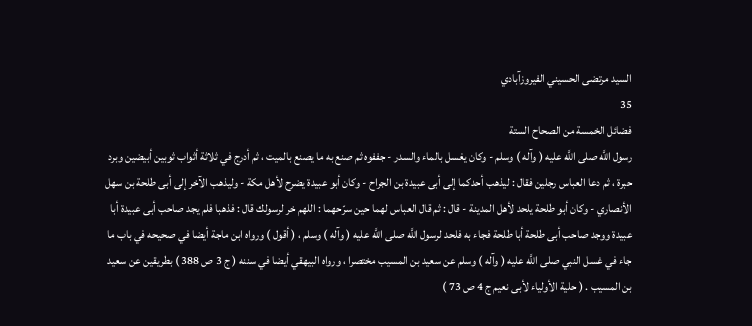السيد مرتضى الحسيني الفيروزآبادي
35
فضائل الخمسة من الصحاح الستة
رسول اللَّه صلى اللَّه عليه ( وآله ) وسلم - وكان يغسل بالماء والسدر - جففوه ثم صنع به ما يصنع بالميت ، ثم أدرج في ثلاثة أثواب ثوبين أبيضين وبرد حبرة ، ثم دعا العباس رجلين فقال : ليذهب أحدكما إلى أبى عبيدة بن الجراح - وكان أبو عبيدة يضرح لأهل مكة - وليذهب الآخر إلى أبى طلحة بن سهل الأنصاري - وكان أبو طلحة يلحد لأهل المدينة - قال : ثم قال العباس لهما حين سرّحهما : اللهم خر لرسولك قال : فذهبا فلم يجد صاحب أبى عبيدة أبا عبيدة ووجد صاحب أبى طلحة أبا طلحة فجاء به فلحد لرسول اللَّه صلى اللَّه عليه ( وآله ) وسلم ، ( أقول ) ورواه ابن ماجة أيضا في صحيحه في باب ما جاء في غسل النبي صلى اللَّه عليه ( وآله ) وسلم عن سعيد بن المسيب مختصرا ، ورواه البيهقي أيضا في سننه ( ج 3 ص 388 ) بطريقين عن سعيد بن المسيب . ( حلية الأولياء لأبى نعيم ج 4 ص 73 )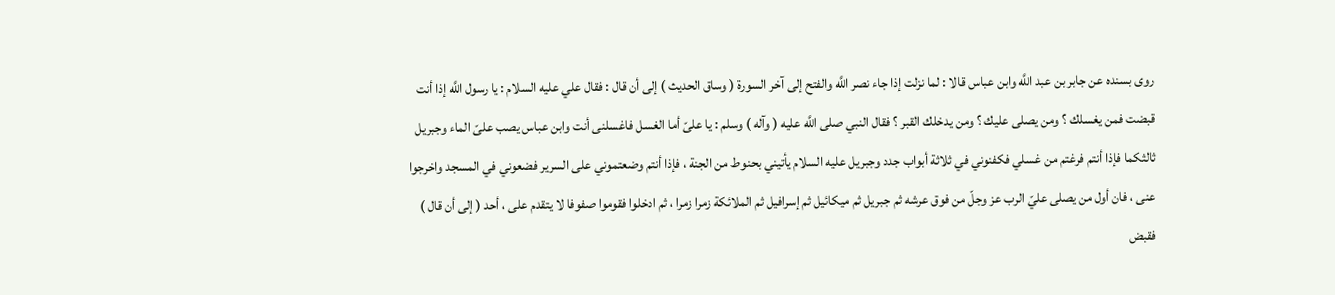روى بسنده عن جابر بن عبد اللَّه وابن عباس قالا : لما نزلت إذا جاء نصر اللَّه والفتح إلى آخر السورة ( وساق الحديث ) إلى أن قال : فقال علي عليه السلام : يا رسول اللَّه إذا أنت قبضت فمن يغسلك ؟ ومن يصلى عليك ؟ ومن يدخلك القبر ؟ فقال النبي صلى اللَّه عليه ( وآله ) وسلم : يا علىّ أما الغسل فاغسلنى أنت وابن عباس يصب علىّ الماء وجبريل ثالثكما فإذا أنتم فرغتم من غسلي فكفنوني في ثلاثة أبواب جدد وجبريل عليه السلام يأتيني بحنوط من الجنة ، فإذا أنتم وضعتموني على السرير فضعوني في المسجد واخرجوا عنى ، فان أول من يصلى عليّ الرب عز وجلّ من فوق عرشه ثم جبريل ثم ميكائيل ثم إسرافيل ثم الملائكة زمرا زمرا ، ثم ادخلوا فقوموا صفوفا لا يتقدم على ، أحد ( إلى أن قال ) فقبض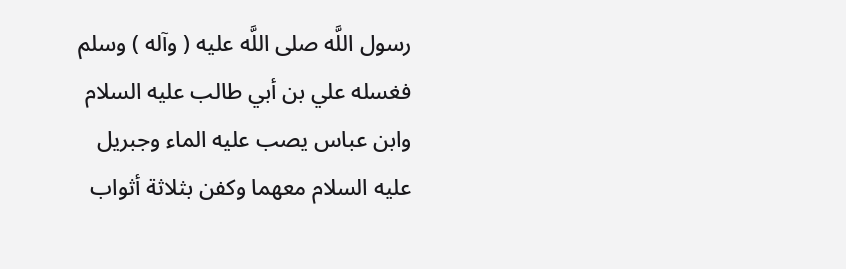رسول اللَّه صلى اللَّه عليه ( وآله ) وسلم فغسله علي بن أبي طالب عليه السلام وابن عباس يصب عليه الماء وجبريل عليه السلام معهما وكفن بثلاثة أثواب